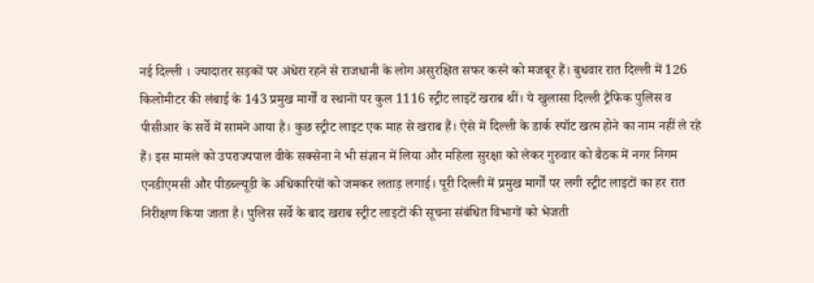नई दिल्ली । ज्यादातर सड़कों पर अंधेरा रहने से राजधानी के लोग असुरक्षित सफर करने को मजबूर हैं। बुधवार रात दिल्ली में 126 किलोमीटर की लंबाई के 143 प्रमुख मार्गों व स्थानों पर कुल 1116 स्ट्रीट लाइटें खराब थीं। ये खुलासा दिल्ली ट्रैफिक पुलिस व पीसीआर के सर्वे में सामने आया है। कुछ स्ट्रीट लाइट एक माह से खराब हैं। ऐसे में दिल्ली के डार्क स्पॉट खत्म होने का नाम नहीं ले रहे हैं। इस मामले को उपराज्यपाल वीके सक्सेना ने भी संज्ञान में लिया और महिला सुरक्षा को लेकर गुरुवार को बैठक में नगर निगम एनडीएमसी और पीडब्ल्यूडी के अधिकारियों को जमकर लताड़ लगाई। पूरी दिल्ली में प्रमुख मार्गों पर लगी स्ट्रीट लाइटों का हर रात निरीक्षण किया जाता है। पुलिस सर्वे के बाद खराब स्ट्रीट लाइटों की सूचना संबंधित विभागों को भेजती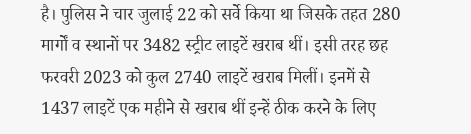है। पुलिस ने चार जुलाई 22 को सर्वे किया था जिसके तहत 280 मार्गों व स्थानों पर 3482 स्ट्रीट लाइटें खराब थीं। इसी तरह छह फरवरी 2023 को कुल 2740 लाइटें खराब मिलीं। इनमें से 1437 लाइटें एक महीने से खराब थीं इन्हें ठीक करने के लिए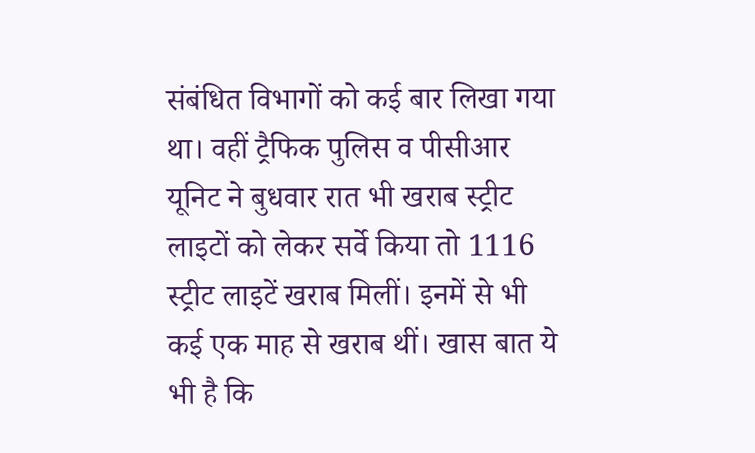संबंधित विभागों को कई बार लिखा गया था। वहीं ट्रैफिक पुलिस व पीसीआर यूनिट ने बुधवार रात भी खराब स्ट्रीट लाइटों को लेकर सर्वे किया तो 1116 स्ट्रीट लाइटें खराब मिलीं। इनमें से भी कई एक माह से खराब थीं। खास बात ये भी है कि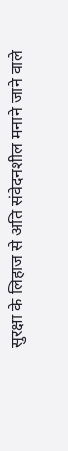सुरक्षा के लिहाज से अति संवेदनशील मनाने जाने वाले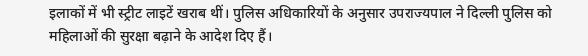इलाकों में भी स्ट्रीट लाइटें खराब थीं। पुलिस अधिकारियों के अनुसार उपराज्यपाल ने दिल्ली पुलिस को महिलाओं की सुरक्षा बढ़ाने के आदेश दिए हैं।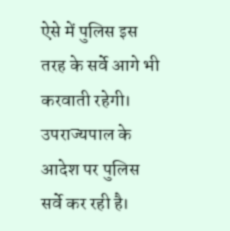ऐसे में पुलिस इस तरह के सर्वे आगे भी करवाती रहेगी। उपराज्यपाल के आदेश पर पुलिस सर्वे कर रही है।